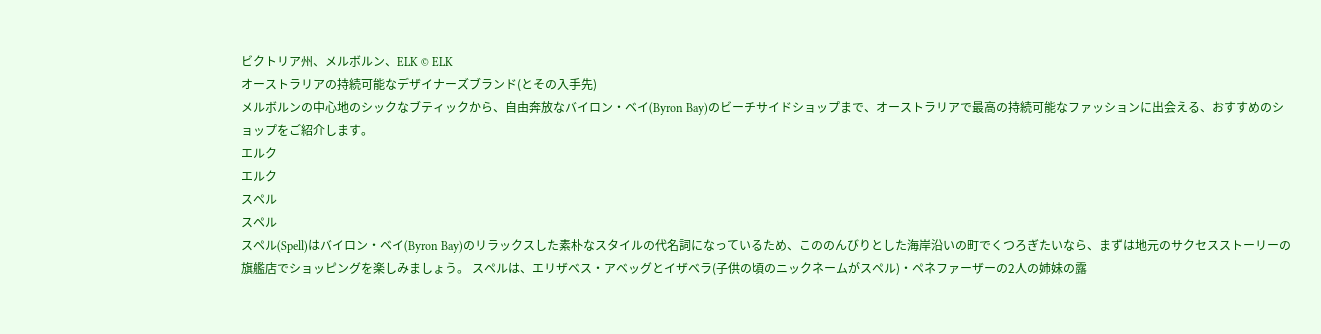ビクトリア州、メルボルン、ELK © ELK
オーストラリアの持続可能なデザイナーズブランド(とその入手先)
メルボルンの中心地のシックなブティックから、自由奔放なバイロン・ベイ(Byron Bay)のビーチサイドショップまで、オーストラリアで最高の持続可能なファッションに出会える、おすすめのショップをご紹介します。
エルク
エルク
スペル
スペル
スペル(Spell)はバイロン・ベイ(Byron Bay)のリラックスした素朴なスタイルの代名詞になっているため、こののんびりとした海岸沿いの町でくつろぎたいなら、まずは地元のサクセスストーリーの旗艦店でショッピングを楽しみましょう。 スペルは、エリザベス・アベッグとイザベラ(子供の頃のニックネームがスペル)・ペネファーザーの2人の姉妹の露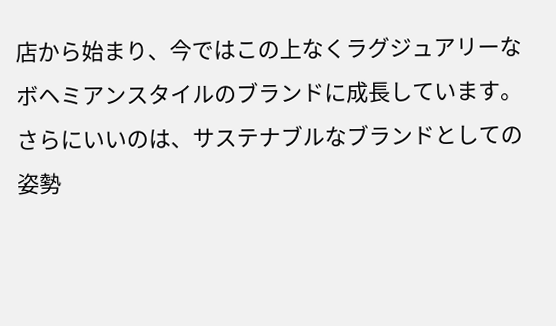店から始まり、今ではこの上なくラグジュアリーなボヘミアンスタイルのブランドに成長しています。 さらにいいのは、サステナブルなブランドとしての姿勢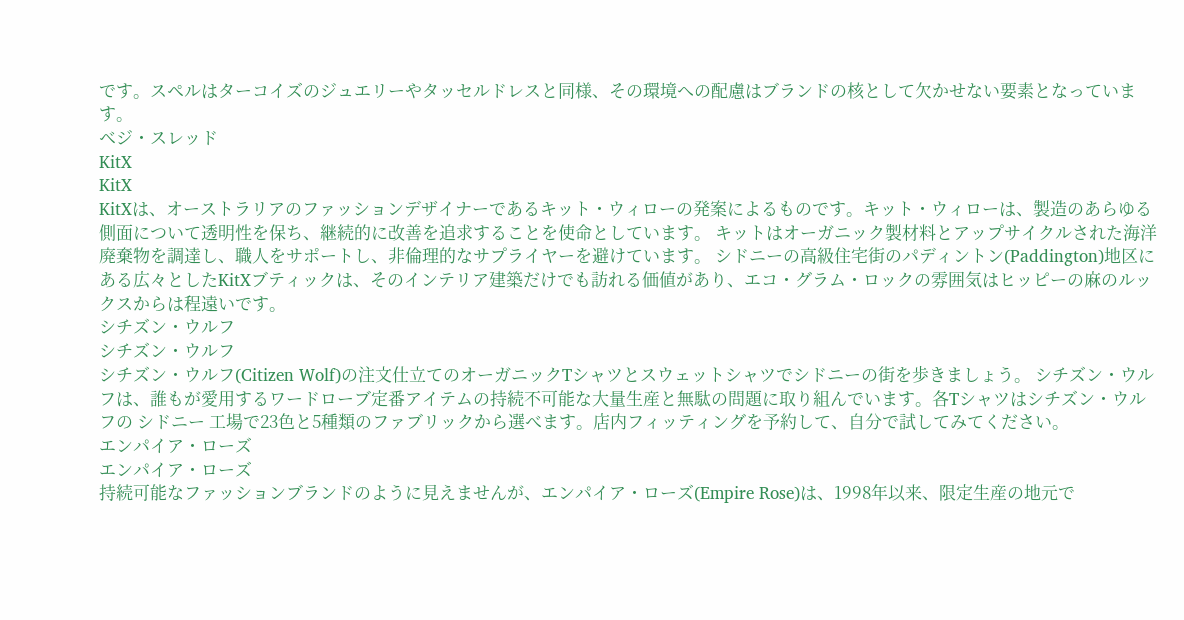です。スペルはターコイズのジュエリーやタッセルドレスと同様、その環境への配慮はブランドの核として欠かせない要素となっています。
ベジ・スレッド
KitX
KitX
KitXは、オーストラリアのファッションデザイナーであるキット・ウィローの発案によるものです。キット・ウィローは、製造のあらゆる側面について透明性を保ち、継続的に改善を追求することを使命としています。 キットはオーガニック製材料とアップサイクルされた海洋廃棄物を調達し、職人をサポートし、非倫理的なサプライヤーを避けています。 シドニーの高級住宅街のパディントン(Paddington)地区にある広々としたKitXブティックは、そのインテリア建築だけでも訪れる価値があり、エコ・グラム・ロックの雰囲気はヒッピーの麻のルックスからは程遠いです。
シチズン・ウルフ
シチズン・ウルフ
シチズン・ウルフ(Citizen Wolf)の注文仕立てのオーガニックTシャツとスウェットシャツでシドニーの街を歩きましょう。 シチズン・ウルフは、誰もが愛用するワードローブ定番アイテムの持続不可能な大量生産と無駄の問題に取り組んでいます。各Tシャツはシチズン・ウルフの シドニー 工場で23色と5種類のファブリックから選べます。店内フィッティングを予約して、自分で試してみてください。
エンパイア・ローズ
エンパイア・ローズ
持続可能なファッションブランドのように見えませんが、エンパイア・ローズ(Empire Rose)は、1998年以来、限定生産の地元で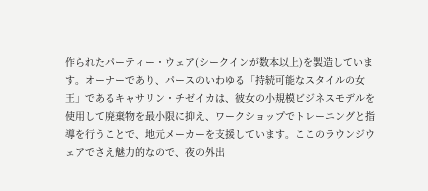作られたパーティー・ウェア(シークインが数本以上)を製造しています。オーナーであり、パースのいわゆる「持続可能なスタイルの女王」であるキャサリン・チゼイカは、彼女の小規模ビジネスモデルを使用して廃棄物を最小限に抑え、ワークショップでトレーニングと指導を行うことで、地元メーカーを支援しています。ここのラウンジウェアでさえ魅力的なので、夜の外出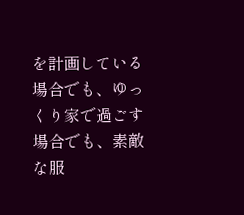を計画している場合でも、ゆっくり家で過ごす場合でも、素敵な服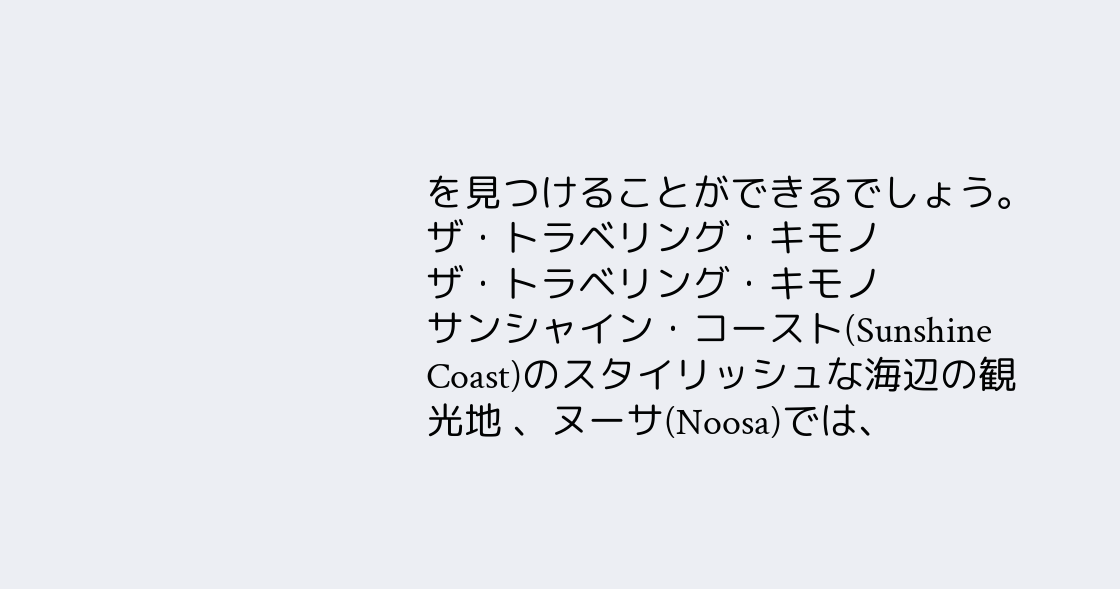を見つけることができるでしょう。
ザ・トラベリング・キモノ
ザ・トラベリング・キモノ
サンシャイン・コースト(Sunshine Coast)のスタイリッシュな海辺の観光地 、ヌーサ(Noosa)では、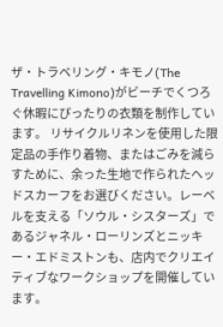ザ・トラベリング・キモノ(The Travelling Kimono)がビーチでくつろぐ休暇にぴったりの衣類を制作しています。 リサイクルリネンを使用した限定品の手作り着物、またはごみを減らすために、余った生地で作られたヘッドスカーフをお選びください。レーベルを支える「ソウル・シスターズ」であるジャネル・ローリンズとニッキー・エドミストンも、店内でクリエイティブなワークショップを開催しています。